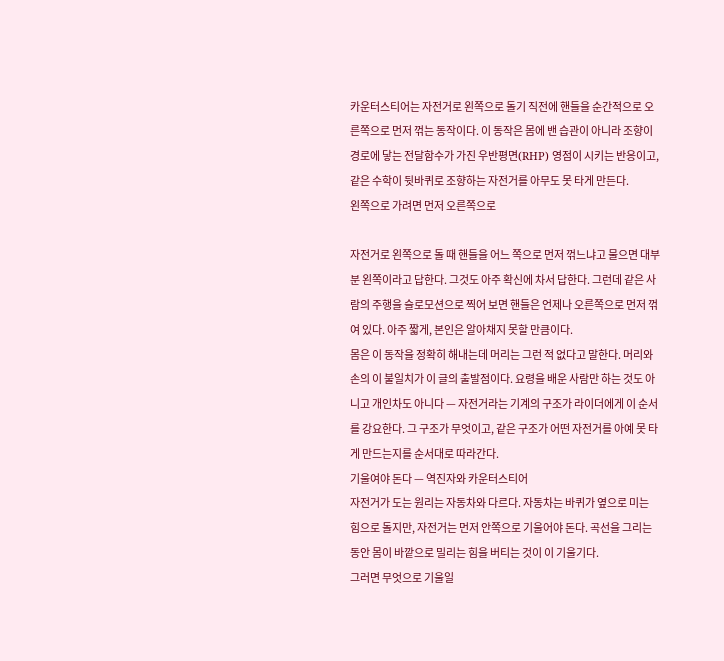카운터스티어는 자전거로 왼쪽으로 돌기 직전에 핸들을 순간적으로 오른쪽으로 먼저 꺾는 동작이다. 이 동작은 몸에 밴 습관이 아니라 조향이 경로에 닿는 전달함수가 가진 우반평면(RHP) 영점이 시키는 반응이고, 같은 수학이 뒷바퀴로 조향하는 자전거를 아무도 못 타게 만든다.
왼쪽으로 가려면 먼저 오른쪽으로

자전거로 왼쪽으로 돌 때 핸들을 어느 쪽으로 먼저 꺾느냐고 물으면 대부분 왼쪽이라고 답한다. 그것도 아주 확신에 차서 답한다. 그런데 같은 사람의 주행을 슬로모션으로 찍어 보면 핸들은 언제나 오른쪽으로 먼저 꺾여 있다. 아주 짧게, 본인은 알아채지 못할 만큼이다.
몸은 이 동작을 정확히 해내는데 머리는 그런 적 없다고 말한다. 머리와 손의 이 불일치가 이 글의 출발점이다. 요령을 배운 사람만 하는 것도 아니고 개인차도 아니다 — 자전거라는 기계의 구조가 라이더에게 이 순서를 강요한다. 그 구조가 무엇이고, 같은 구조가 어떤 자전거를 아예 못 타게 만드는지를 순서대로 따라간다.
기울여야 돈다 — 역진자와 카운터스티어
자전거가 도는 원리는 자동차와 다르다. 자동차는 바퀴가 옆으로 미는 힘으로 돌지만, 자전거는 먼저 안쪽으로 기울어야 돈다. 곡선을 그리는 동안 몸이 바깥으로 밀리는 힘을 버티는 것이 이 기울기다.
그러면 무엇으로 기울일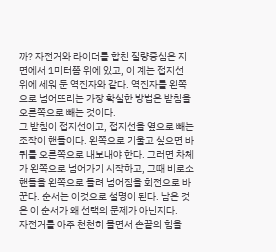까? 자전거와 라이더를 합친 질량중심은 지면에서 1미터쯤 위에 있고, 이 계는 접지선 위에 세워 둔 역진자와 같다. 역진자를 왼쪽으로 넘어뜨리는 가장 확실한 방법은 받침을 오른쪽으로 빼는 것이다.
그 받침이 접지선이고, 접지선을 옆으로 빼는 조작이 핸들이다. 왼쪽으로 기울고 싶으면 바퀴를 오른쪽으로 내보내야 한다. 그러면 차체가 왼쪽으로 넘어가기 시작하고, 그때 비로소 핸들을 왼쪽으로 돌려 넘어짐을 회전으로 바꾼다. 순서는 이것으로 설명이 된다. 남은 것은 이 순서가 왜 선택의 문제가 아닌지다.
자전거를 아주 천천히 몰면서 손끝의 힘을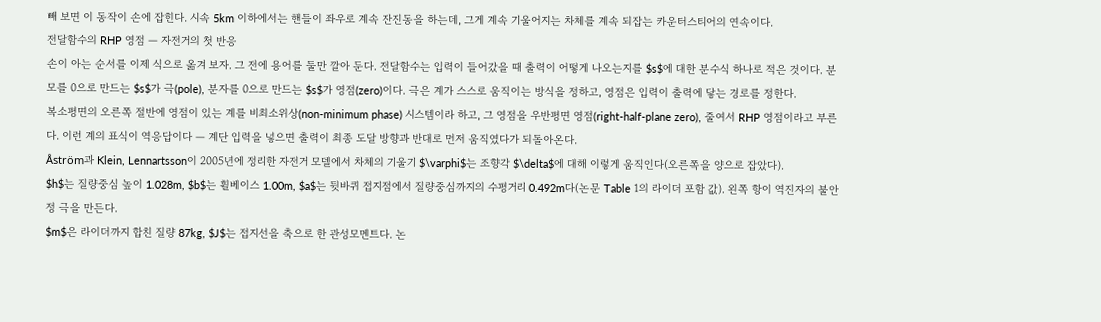빼 보면 이 동작이 손에 잡힌다. 시속 5km 이하에서는 핸들이 좌우로 계속 잔진동을 하는데, 그게 계속 기울어지는 차체를 계속 되잡는 카운터스티어의 연속이다.
전달함수의 RHP 영점 — 자전거의 첫 반응
손이 아는 순서를 이제 식으로 옮겨 보자. 그 전에 용어를 둘만 깔아 둔다. 전달함수는 입력이 들어갔을 때 출력이 어떻게 나오는지를 $s$에 대한 분수식 하나로 적은 것이다. 분모를 0으로 만드는 $s$가 극(pole), 분자를 0으로 만드는 $s$가 영점(zero)이다. 극은 계가 스스로 움직이는 방식을 정하고, 영점은 입력이 출력에 닿는 경로를 정한다.
복소평면의 오른쪽 절반에 영점이 있는 계를 비최소위상(non-minimum phase) 시스템이라 하고, 그 영점을 우반평면 영점(right-half-plane zero), 줄여서 RHP 영점이라고 부른다. 이런 계의 표식이 역응답이다 — 계단 입력을 넣으면 출력이 최종 도달 방향과 반대로 먼저 움직였다가 되돌아온다.
Åström과 Klein, Lennartsson이 2005년에 정리한 자전거 모델에서 차체의 기울기 $\varphi$는 조향각 $\delta$에 대해 이렇게 움직인다(오른쪽을 양으로 잡았다).
$h$는 질량중심 높이 1.028m, $b$는 휠베이스 1.00m, $a$는 뒷바퀴 접지점에서 질량중심까지의 수평거리 0.492m다(논문 Table 1의 라이더 포함 값). 왼쪽 항이 역진자의 불안정 극을 만든다.
$m$은 라이더까지 합친 질량 87kg, $J$는 접지선을 축으로 한 관성모멘트다. 논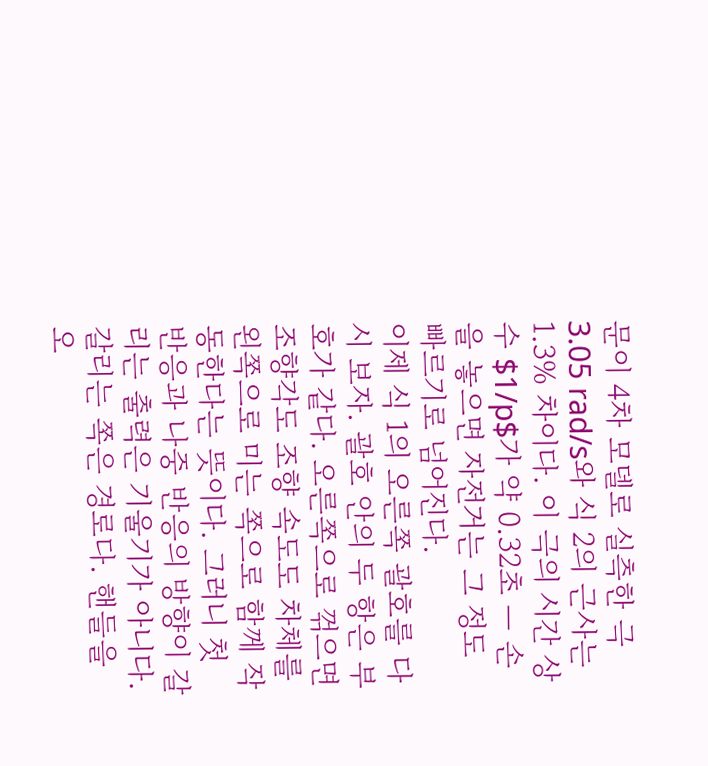문이 4차 모델로 실측한 극 3.05 rad/s와 식 2의 근사는 1.3% 차이다. 이 극의 시간 상수 $1/p$가 약 0.32초 — 손을 놓으면 자전거는 그 정도 빠르기로 넘어진다.
이제 식 1의 오른쪽 괄호를 다시 보자. 괄호 안의 두 항은 부호가 같다. 오른쪽으로 꺾으면 조향각도 조향 속도도 차체를 왼쪽으로 미는 쪽으로 함께 작동한다는 뜻이다. 그러니 첫 반응과 나중 반응의 방향이 갈리는 출력은 기울기가 아니다.
갈리는 쪽은 경로다. 핸들을 오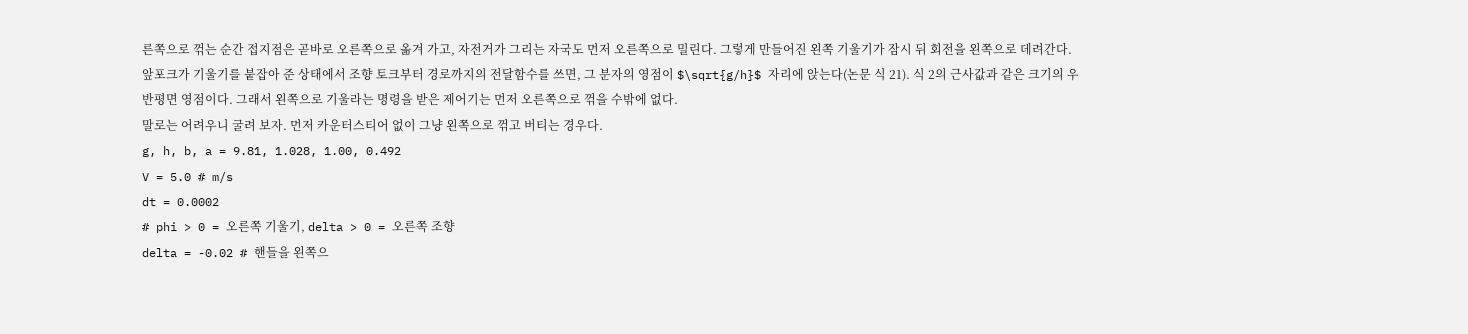른쪽으로 꺾는 순간 접지점은 곧바로 오른쪽으로 옮겨 가고, 자전거가 그리는 자국도 먼저 오른쪽으로 밀린다. 그렇게 만들어진 왼쪽 기울기가 잠시 뒤 회전을 왼쪽으로 데려간다. 앞포크가 기울기를 붙잡아 준 상태에서 조향 토크부터 경로까지의 전달함수를 쓰면, 그 분자의 영점이 $\sqrt{g/h}$ 자리에 앉는다(논문 식 21). 식 2의 근사값과 같은 크기의 우반평면 영점이다. 그래서 왼쪽으로 기울라는 명령을 받은 제어기는 먼저 오른쪽으로 꺾을 수밖에 없다.
말로는 어려우니 굴려 보자. 먼저 카운터스티어 없이 그냥 왼쪽으로 꺾고 버티는 경우다.
g, h, b, a = 9.81, 1.028, 1.00, 0.492
V = 5.0 # m/s
dt = 0.0002
# phi > 0 = 오른쪽 기울기, delta > 0 = 오른쪽 조향
delta = -0.02 # 핸들을 왼쪽으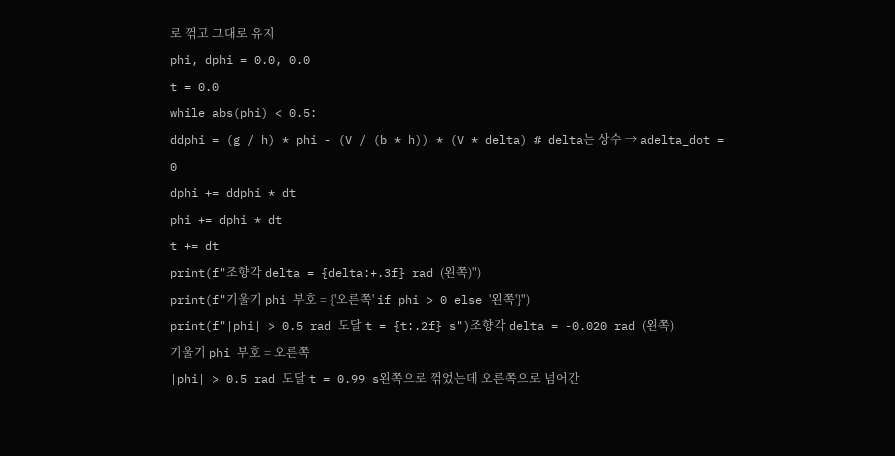로 꺾고 그대로 유지
phi, dphi = 0.0, 0.0
t = 0.0
while abs(phi) < 0.5:
ddphi = (g / h) * phi - (V / (b * h)) * (V * delta) # delta는 상수 → adelta_dot = 0
dphi += ddphi * dt
phi += dphi * dt
t += dt
print(f"조향각 delta = {delta:+.3f} rad (왼쪽)")
print(f"기울기 phi 부호 = {'오른쪽' if phi > 0 else '왼쪽'}")
print(f"|phi| > 0.5 rad 도달 t = {t:.2f} s")조향각 delta = -0.020 rad (왼쪽)
기울기 phi 부호 = 오른쪽
|phi| > 0.5 rad 도달 t = 0.99 s왼쪽으로 꺾었는데 오른쪽으로 넘어간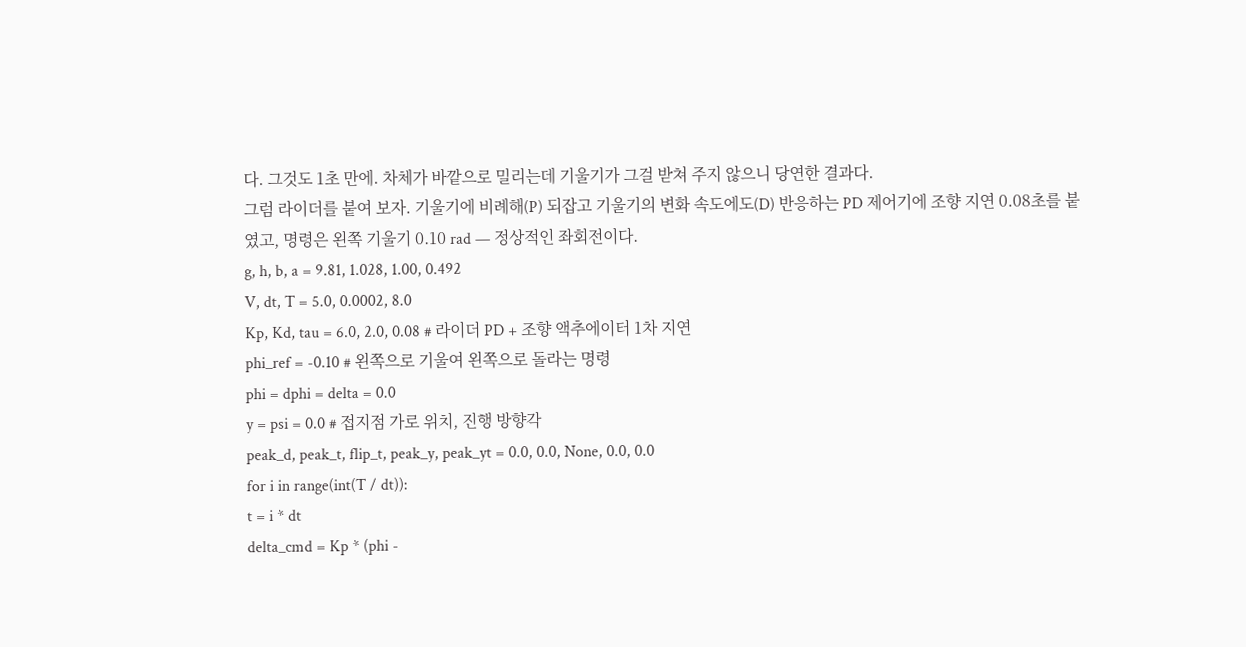다. 그것도 1초 만에. 차체가 바깥으로 밀리는데 기울기가 그걸 받쳐 주지 않으니 당연한 결과다.
그럼 라이더를 붙여 보자. 기울기에 비례해(P) 되잡고 기울기의 변화 속도에도(D) 반응하는 PD 제어기에 조향 지연 0.08초를 붙였고, 명령은 왼쪽 기울기 0.10 rad — 정상적인 좌회전이다.
g, h, b, a = 9.81, 1.028, 1.00, 0.492
V, dt, T = 5.0, 0.0002, 8.0
Kp, Kd, tau = 6.0, 2.0, 0.08 # 라이더 PD + 조향 액추에이터 1차 지연
phi_ref = -0.10 # 왼쪽으로 기울여 왼쪽으로 돌라는 명령
phi = dphi = delta = 0.0
y = psi = 0.0 # 접지점 가로 위치, 진행 방향각
peak_d, peak_t, flip_t, peak_y, peak_yt = 0.0, 0.0, None, 0.0, 0.0
for i in range(int(T / dt)):
t = i * dt
delta_cmd = Kp * (phi -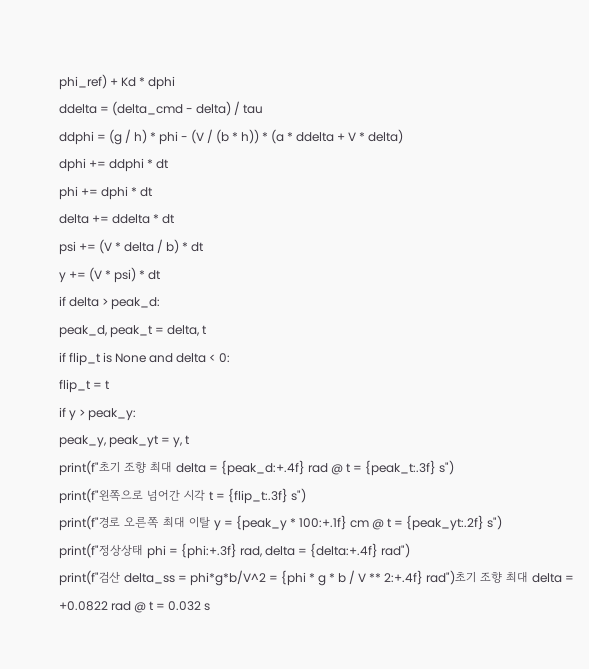phi_ref) + Kd * dphi
ddelta = (delta_cmd - delta) / tau
ddphi = (g / h) * phi - (V / (b * h)) * (a * ddelta + V * delta)
dphi += ddphi * dt
phi += dphi * dt
delta += ddelta * dt
psi += (V * delta / b) * dt
y += (V * psi) * dt
if delta > peak_d:
peak_d, peak_t = delta, t
if flip_t is None and delta < 0:
flip_t = t
if y > peak_y:
peak_y, peak_yt = y, t
print(f"초기 조향 최대 delta = {peak_d:+.4f} rad @ t = {peak_t:.3f} s")
print(f"왼쪽으로 넘어간 시각 t = {flip_t:.3f} s")
print(f"경로 오른쪽 최대 이탈 y = {peak_y * 100:+.1f} cm @ t = {peak_yt:.2f} s")
print(f"정상상태 phi = {phi:+.3f} rad, delta = {delta:+.4f} rad")
print(f"검산 delta_ss = phi*g*b/V^2 = {phi * g * b / V ** 2:+.4f} rad")초기 조향 최대 delta = +0.0822 rad @ t = 0.032 s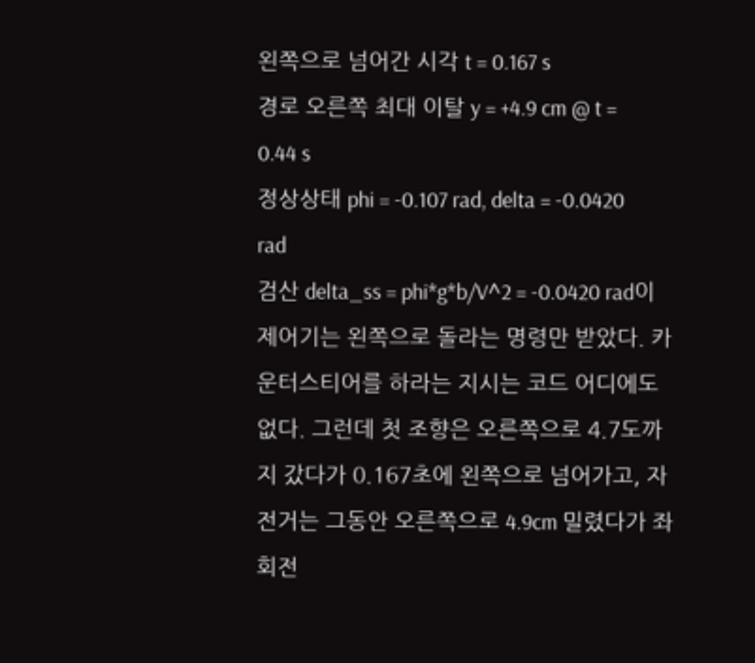왼쪽으로 넘어간 시각 t = 0.167 s
경로 오른쪽 최대 이탈 y = +4.9 cm @ t = 0.44 s
정상상태 phi = -0.107 rad, delta = -0.0420 rad
검산 delta_ss = phi*g*b/V^2 = -0.0420 rad이 제어기는 왼쪽으로 돌라는 명령만 받았다. 카운터스티어를 하라는 지시는 코드 어디에도 없다. 그런데 첫 조향은 오른쪽으로 4.7도까지 갔다가 0.167초에 왼쪽으로 넘어가고, 자전거는 그동안 오른쪽으로 4.9cm 밀렸다가 좌회전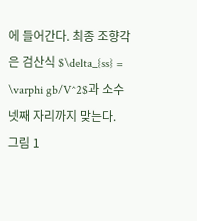에 들어간다. 최종 조향각은 검산식 $\delta_{ss} = \varphi gb/V^2$과 소수 넷째 자리까지 맞는다.
그림 1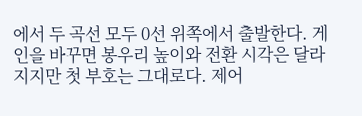에서 두 곡선 모두 0선 위쪽에서 출발한다. 게인을 바꾸면 봉우리 높이와 전환 시각은 달라지지만 첫 부호는 그대로다. 제어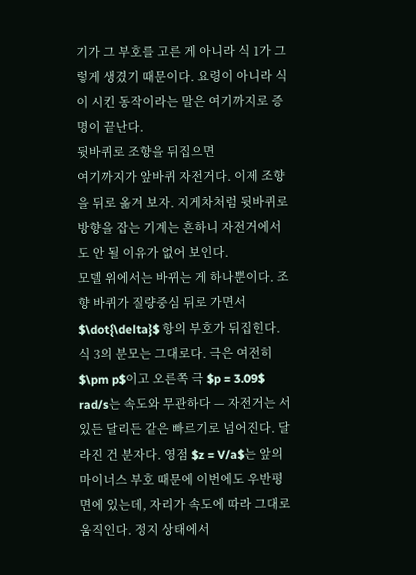기가 그 부호를 고른 게 아니라 식 1가 그렇게 생겼기 때문이다. 요령이 아니라 식이 시킨 동작이라는 말은 여기까지로 증명이 끝난다.
뒷바퀴로 조향을 뒤집으면
여기까지가 앞바퀴 자전거다. 이제 조향을 뒤로 옮겨 보자. 지게차처럼 뒷바퀴로 방향을 잡는 기계는 흔하니 자전거에서도 안 될 이유가 없어 보인다.
모델 위에서는 바뀌는 게 하나뿐이다. 조향 바퀴가 질량중심 뒤로 가면서 $\dot{\delta}$ 항의 부호가 뒤집힌다.
식 3의 분모는 그대로다. 극은 여전히 $\pm p$이고 오른쪽 극 $p = 3.09$ rad/s는 속도와 무관하다 — 자전거는 서 있든 달리든 같은 빠르기로 넘어진다. 달라진 건 분자다. 영점 $z = V/a$는 앞의 마이너스 부호 때문에 이번에도 우반평면에 있는데, 자리가 속도에 따라 그대로 움직인다. 정지 상태에서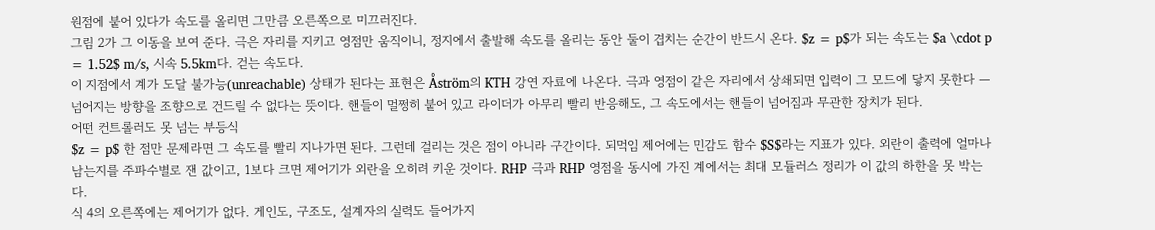원점에 붙어 있다가 속도를 올리면 그만큼 오른쪽으로 미끄러진다.
그림 2가 그 이동을 보여 준다. 극은 자리를 지키고 영점만 움직이니, 정지에서 출발해 속도를 올리는 동안 둘이 겹치는 순간이 반드시 온다. $z = p$가 되는 속도는 $a \cdot p = 1.52$ m/s, 시속 5.5km다. 걷는 속도다.
이 지점에서 계가 도달 불가능(unreachable) 상태가 된다는 표현은 Åström의 KTH 강연 자료에 나온다. 극과 영점이 같은 자리에서 상쇄되면 입력이 그 모드에 닿지 못한다 — 넘어지는 방향을 조향으로 건드릴 수 없다는 뜻이다. 핸들이 멀쩡히 붙어 있고 라이더가 아무리 빨리 반응해도, 그 속도에서는 핸들이 넘어짐과 무관한 장치가 된다.
어떤 컨트롤러도 못 넘는 부등식
$z = p$ 한 점만 문제라면 그 속도를 빨리 지나가면 된다. 그런데 걸리는 것은 점이 아니라 구간이다. 되먹임 제어에는 민감도 함수 $S$라는 지표가 있다. 외란이 출력에 얼마나 남는지를 주파수별로 잰 값이고, 1보다 크면 제어기가 외란을 오히려 키운 것이다. RHP 극과 RHP 영점을 동시에 가진 계에서는 최대 모듈러스 정리가 이 값의 하한을 못 박는다.
식 4의 오른쪽에는 제어기가 없다. 게인도, 구조도, 설계자의 실력도 들어가지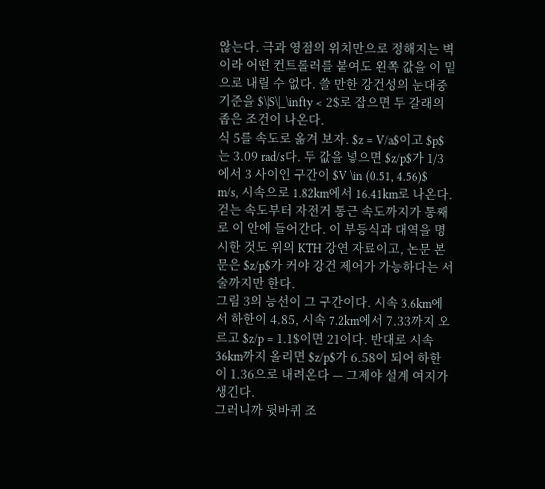않는다. 극과 영점의 위치만으로 정해지는 벽이라 어떤 컨트롤러를 붙여도 왼쪽 값을 이 밑으로 내릴 수 없다. 쓸 만한 강건성의 눈대중 기준을 $\|S\|_\infty < 2$로 잡으면 두 갈래의 좁은 조건이 나온다.
식 5를 속도로 옮겨 보자. $z = V/a$이고 $p$는 3.09 rad/s다. 두 값을 넣으면 $z/p$가 1/3에서 3 사이인 구간이 $V \in (0.51, 4.56)$ m/s, 시속으로 1.82km에서 16.41km로 나온다. 걷는 속도부터 자전거 통근 속도까지가 통째로 이 안에 들어간다. 이 부등식과 대역을 명시한 것도 위의 KTH 강연 자료이고, 논문 본문은 $z/p$가 커야 강건 제어가 가능하다는 서술까지만 한다.
그림 3의 능선이 그 구간이다. 시속 3.6km에서 하한이 4.85, 시속 7.2km에서 7.33까지 오르고 $z/p = 1.1$이면 21이다. 반대로 시속 36km까지 올리면 $z/p$가 6.58이 되어 하한이 1.36으로 내려온다 — 그제야 설계 여지가 생긴다.
그러니까 뒷바퀴 조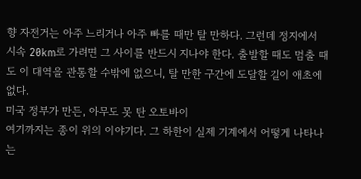향 자전거는 아주 느리거나 아주 빠를 때만 탈 만하다. 그런데 정지에서 시속 20km로 가려면 그 사이를 반드시 지나야 한다. 출발할 때도 멈출 때도 이 대역을 관통할 수밖에 없으니, 탈 만한 구간에 도달할 길이 애초에 없다.
미국 정부가 만든, 아무도 못 탄 오토바이
여기까지는 종이 위의 이야기다. 그 하한이 실제 기계에서 어떻게 나타나는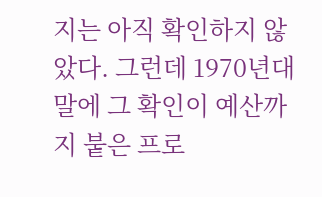지는 아직 확인하지 않았다. 그런데 1970년대 말에 그 확인이 예산까지 붙은 프로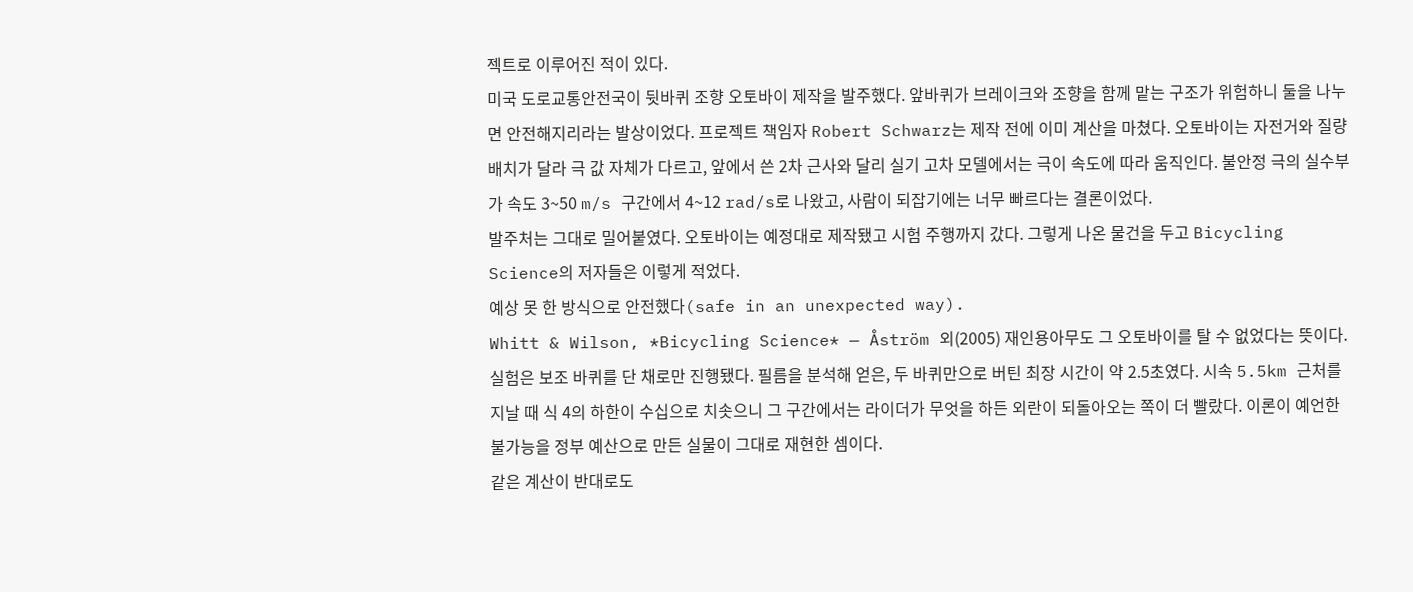젝트로 이루어진 적이 있다.
미국 도로교통안전국이 뒷바퀴 조향 오토바이 제작을 발주했다. 앞바퀴가 브레이크와 조향을 함께 맡는 구조가 위험하니 둘을 나누면 안전해지리라는 발상이었다. 프로젝트 책임자 Robert Schwarz는 제작 전에 이미 계산을 마쳤다. 오토바이는 자전거와 질량 배치가 달라 극 값 자체가 다르고, 앞에서 쓴 2차 근사와 달리 실기 고차 모델에서는 극이 속도에 따라 움직인다. 불안정 극의 실수부가 속도 3~50 m/s 구간에서 4~12 rad/s로 나왔고, 사람이 되잡기에는 너무 빠르다는 결론이었다.
발주처는 그대로 밀어붙였다. 오토바이는 예정대로 제작됐고 시험 주행까지 갔다. 그렇게 나온 물건을 두고 Bicycling Science의 저자들은 이렇게 적었다.
예상 못 한 방식으로 안전했다(safe in an unexpected way).
Whitt & Wilson, *Bicycling Science* — Åström 외(2005) 재인용아무도 그 오토바이를 탈 수 없었다는 뜻이다. 실험은 보조 바퀴를 단 채로만 진행됐다. 필름을 분석해 얻은, 두 바퀴만으로 버틴 최장 시간이 약 2.5초였다. 시속 5.5km 근처를 지날 때 식 4의 하한이 수십으로 치솟으니 그 구간에서는 라이더가 무엇을 하든 외란이 되돌아오는 쪽이 더 빨랐다. 이론이 예언한 불가능을 정부 예산으로 만든 실물이 그대로 재현한 셈이다.
같은 계산이 반대로도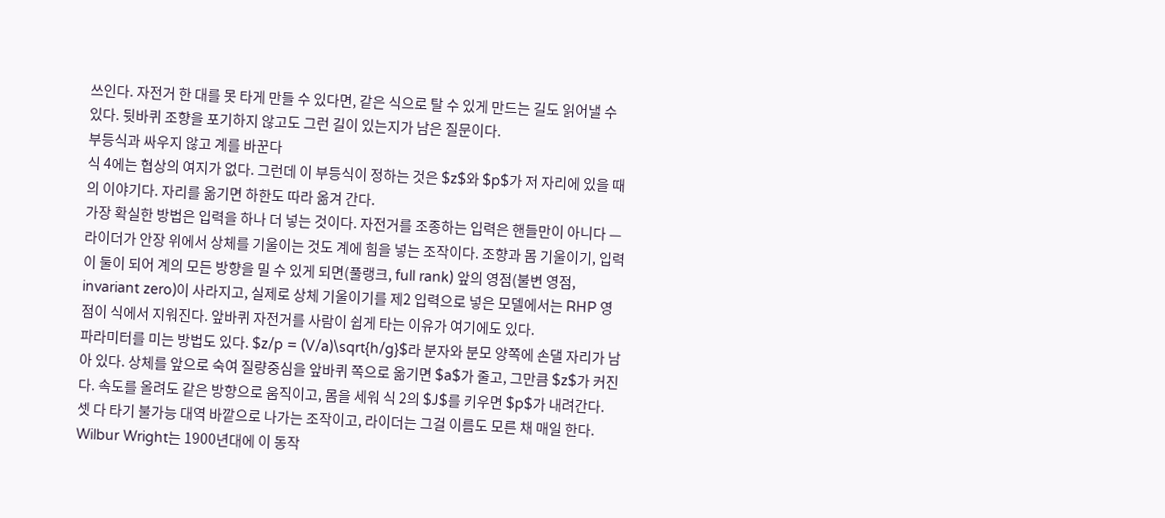쓰인다. 자전거 한 대를 못 타게 만들 수 있다면, 같은 식으로 탈 수 있게 만드는 길도 읽어낼 수 있다. 뒷바퀴 조향을 포기하지 않고도 그런 길이 있는지가 남은 질문이다.
부등식과 싸우지 않고 계를 바꾼다
식 4에는 협상의 여지가 없다. 그런데 이 부등식이 정하는 것은 $z$와 $p$가 저 자리에 있을 때의 이야기다. 자리를 옮기면 하한도 따라 옮겨 간다.
가장 확실한 방법은 입력을 하나 더 넣는 것이다. 자전거를 조종하는 입력은 핸들만이 아니다 — 라이더가 안장 위에서 상체를 기울이는 것도 계에 힘을 넣는 조작이다. 조향과 몸 기울이기, 입력이 둘이 되어 계의 모든 방향을 밀 수 있게 되면(풀랭크, full rank) 앞의 영점(불변 영점, invariant zero)이 사라지고, 실제로 상체 기울이기를 제2 입력으로 넣은 모델에서는 RHP 영점이 식에서 지워진다. 앞바퀴 자전거를 사람이 쉽게 타는 이유가 여기에도 있다.
파라미터를 미는 방법도 있다. $z/p = (V/a)\sqrt{h/g}$라 분자와 분모 양쪽에 손댈 자리가 남아 있다. 상체를 앞으로 숙여 질량중심을 앞바퀴 쪽으로 옮기면 $a$가 줄고, 그만큼 $z$가 커진다. 속도를 올려도 같은 방향으로 움직이고, 몸을 세워 식 2의 $J$를 키우면 $p$가 내려간다. 셋 다 타기 불가능 대역 바깥으로 나가는 조작이고, 라이더는 그걸 이름도 모른 채 매일 한다.
Wilbur Wright는 1900년대에 이 동작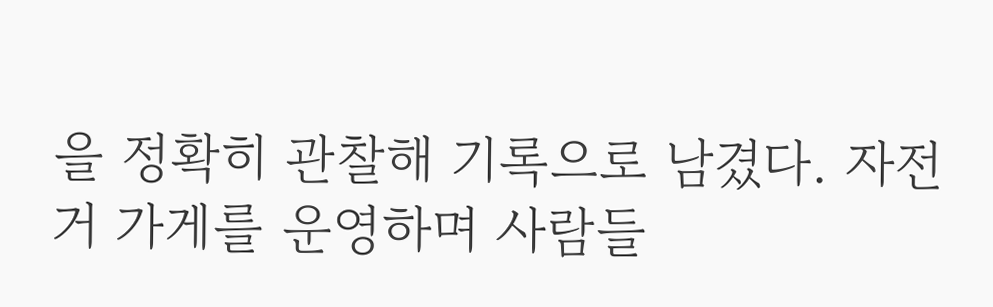을 정확히 관찰해 기록으로 남겼다. 자전거 가게를 운영하며 사람들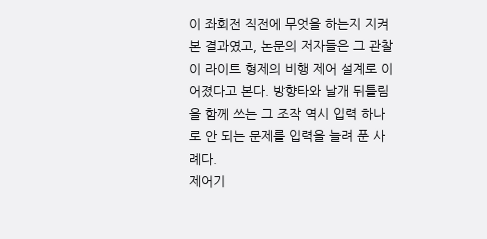이 좌회전 직전에 무엇을 하는지 지켜본 결과였고, 논문의 저자들은 그 관찰이 라이트 형제의 비행 제어 설계로 이어졌다고 본다. 방향타와 날개 뒤틀림을 함께 쓰는 그 조작 역시 입력 하나로 안 되는 문제를 입력을 늘려 푼 사례다.
제어기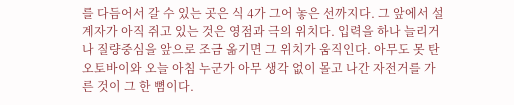를 다듬어서 갈 수 있는 곳은 식 4가 그어 놓은 선까지다. 그 앞에서 설계자가 아직 쥐고 있는 것은 영점과 극의 위치다. 입력을 하나 늘리거나 질량중심을 앞으로 조금 옮기면 그 위치가 움직인다. 아무도 못 탄 오토바이와 오늘 아침 누군가 아무 생각 없이 몰고 나간 자전거를 가른 것이 그 한 뼘이다.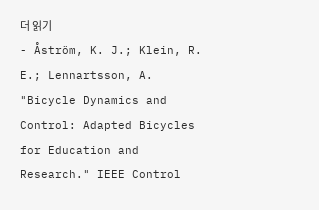더 읽기
- Åström, K. J.; Klein, R. E.; Lennartsson, A. "Bicycle Dynamics and Control: Adapted Bicycles for Education and Research." IEEE Control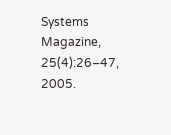Systems Magazine, 25(4):26–47, 2005.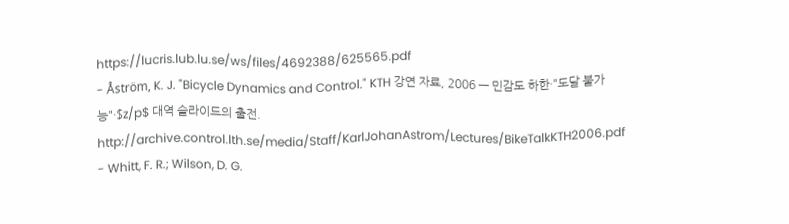https://lucris.lub.lu.se/ws/files/4692388/625565.pdf
- Åström, K. J. "Bicycle Dynamics and Control." KTH 강연 자료, 2006 — 민감도 하한·"도달 불가능"·$z/p$ 대역 슬라이드의 출전. http://archive.control.lth.se/media/Staff/KarlJohanAstrom/Lectures/BikeTalkKTH2006.pdf
- Whitt, F. R.; Wilson, D. G.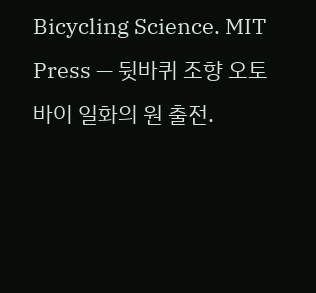Bicycling Science. MIT Press — 뒷바퀴 조향 오토바이 일화의 원 출전.